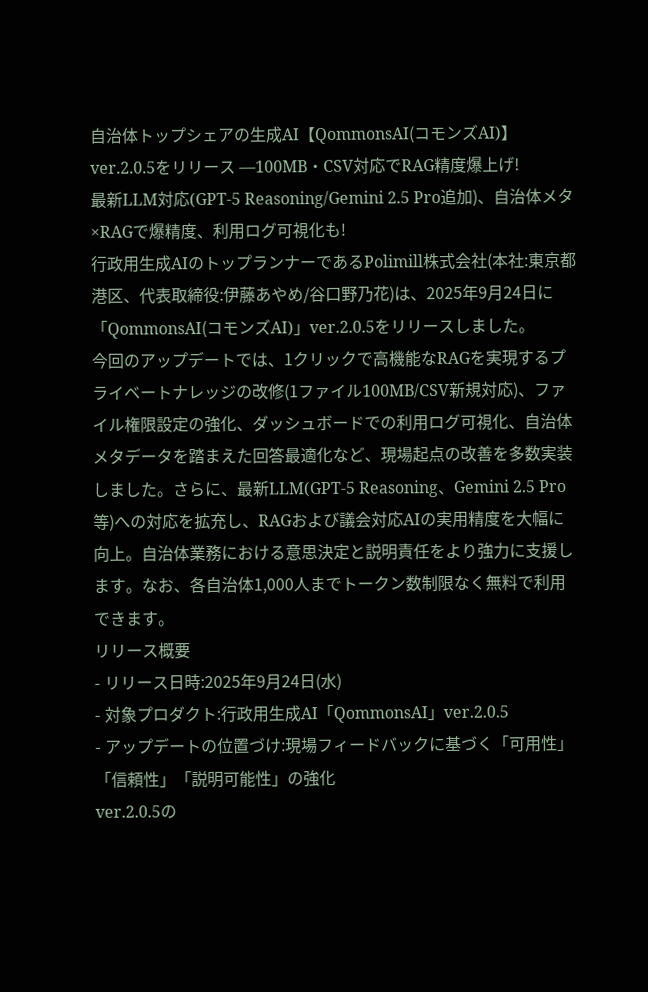自治体トップシェアの生成AI【QommonsAI(コモンズAI)】ver.2.0.5をリリース —100MB・CSV対応でRAG精度爆上げ!
最新LLM対応(GPT-5 Reasoning/Gemini 2.5 Pro追加)、自治体メタ×RAGで爆精度、利用ログ可視化も!
行政用生成AIのトップランナーであるPolimill株式会社(本社:東京都港区、代表取締役:伊藤あやめ/谷口野乃花)は、2025年9月24日に「QommonsAI(コモンズAI)」ver.2.0.5をリリースしました。
今回のアップデートでは、1クリックで高機能なRAGを実現するプライベートナレッジの改修(1ファイル100MB/CSV新規対応)、ファイル権限設定の強化、ダッシュボードでの利用ログ可視化、自治体メタデータを踏まえた回答最適化など、現場起点の改善を多数実装しました。さらに、最新LLM(GPT-5 Reasoning、Gemini 2.5 Pro等)への対応を拡充し、RAGおよび議会対応AIの実用精度を大幅に向上。自治体業務における意思決定と説明責任をより強力に支援します。なお、各自治体1,000人までトークン数制限なく無料で利用できます。
リリース概要
- リリース日時:2025年9月24日(水)
- 対象プロダクト:行政用生成AI「QommonsAI」ver.2.0.5
- アップデートの位置づけ:現場フィードバックに基づく「可用性」「信頼性」「説明可能性」の強化
ver.2.0.5の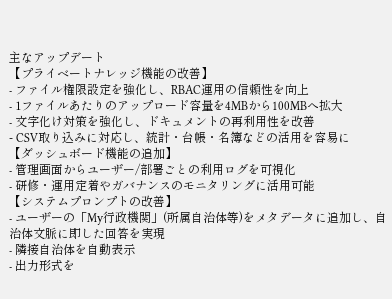主なアップデート
【プライベートナレッジ機能の改善】
- ファイル権限設定を強化し、RBAC運用の信頼性を向上
- 1ファイルあたりのアップロード容量を4MBから100MBへ拡大
- 文字化け対策を強化し、ドキュメントの再利用性を改善
- CSV取り込みに対応し、統計・台帳・名簿などの活用を容易に
【ダッシュボード機能の追加】
- 管理画面からユーザー/部署ごとの利用ログを可視化
- 研修・運用定着やガバナンスのモニタリングに活用可能
【システムプロンプトの改善】
- ユーザーの「My行政機関」(所属自治体等)をメタデータに追加し、自治体文脈に即した回答を実現
- 隣接自治体を自動表示
- 出力形式を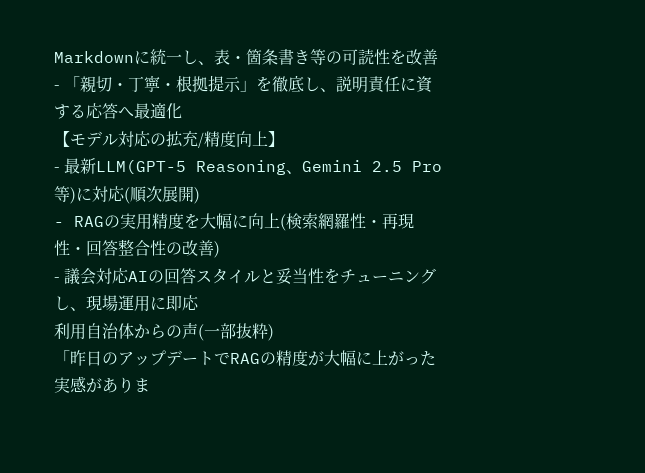Markdownに統一し、表・箇条書き等の可読性を改善
- 「親切・丁寧・根拠提示」を徹底し、説明責任に資する応答へ最適化
【モデル対応の拡充/精度向上】
- 最新LLM(GPT-5 Reasoning、Gemini 2.5 Pro等)に対応(順次展開)
- RAGの実用精度を大幅に向上(検索網羅性・再現性・回答整合性の改善)
- 議会対応AIの回答スタイルと妥当性をチューニングし、現場運用に即応
利用自治体からの声(一部抜粋)
「昨日のアップデートでRAGの精度が大幅に上がった実感がありま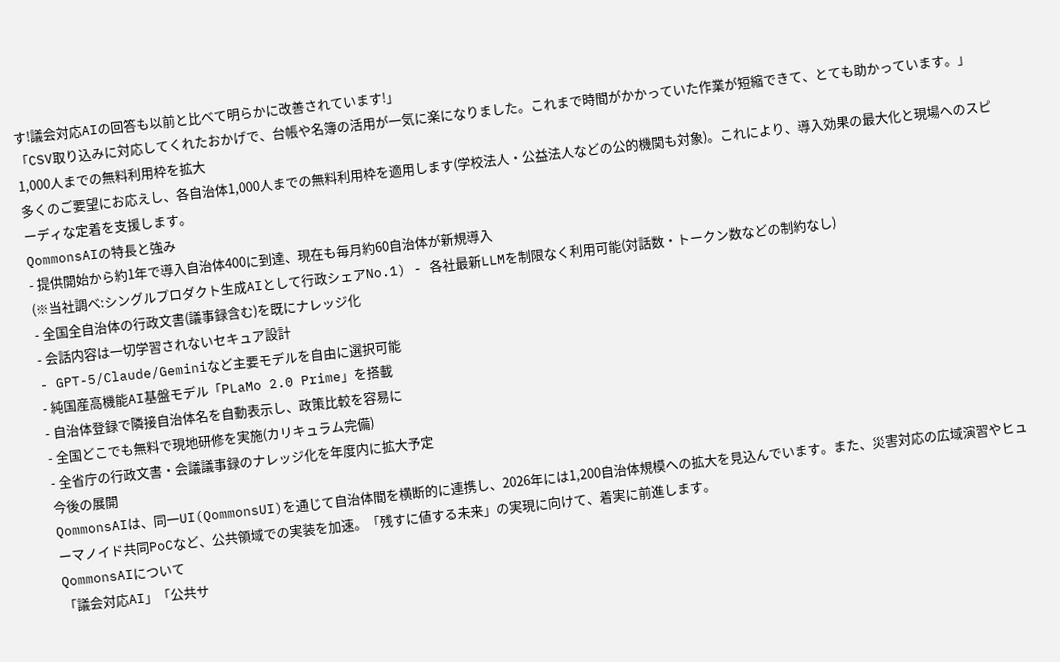す!議会対応AIの回答も以前と比べて明らかに改善されています!」
「CSV取り込みに対応してくれたおかげで、台帳や名簿の活用が一気に楽になりました。これまで時間がかかっていた作業が短縮できて、とても助かっています。」
1,000人までの無料利用枠を拡大
多くのご要望にお応えし、各自治体1,000人までの無料利用枠を適用します(学校法人・公益法人などの公的機関も対象)。これにより、導入効果の最大化と現場へのスピーディな定着を支援します。
QommonsAIの特長と強み
- 提供開始から約1年で導入自治体400に到達、現在も毎月約60自治体が新規導入
(※当社調べ:シングルプロダクト生成AIとして行政シェアNo.1) - 各社最新LLMを制限なく利用可能(対話数・トークン数などの制約なし)
- 全国全自治体の行政文書(議事録含む)を既にナレッジ化
- 会話内容は一切学習されないセキュア設計
- GPT-5/Claude/Geminiなど主要モデルを自由に選択可能
- 純国産高機能AI基盤モデル「PLaMo 2.0 Prime」を搭載
- 自治体登録で隣接自治体名を自動表示し、政策比較を容易に
- 全国どこでも無料で現地研修を実施(カリキュラム完備)
- 全省庁の行政文書・会議議事録のナレッジ化を年度内に拡大予定
今後の展開
QommonsAIは、同一UI(QommonsUI)を通じて自治体間を横断的に連携し、2026年には1,200自治体規模への拡大を見込んでいます。また、災害対応の広域演習やヒューマノイド共同PoCなど、公共領域での実装を加速。「残すに値する未来」の実現に向けて、着実に前進します。
QommonsAIについて
「議会対応AI」「公共サ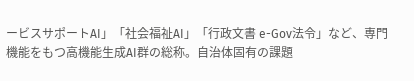ービスサポートAI」「社会福祉AI」「行政文書 e-Gov法令」など、専門機能をもつ高機能生成AI群の総称。自治体固有の課題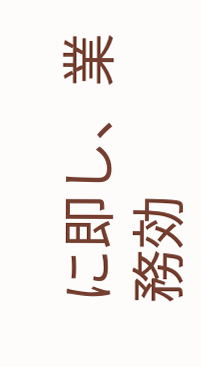に即し、業務効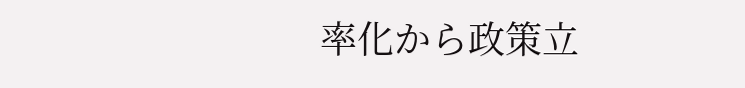率化から政策立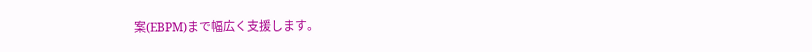案(EBPM)まで幅広く支援します。